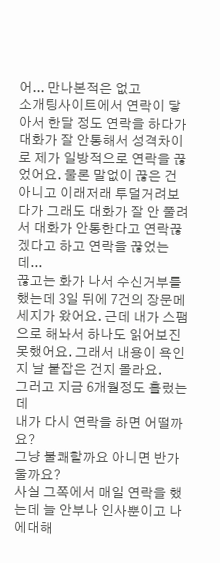어... 만나본적은 없고
소개팅사이트에서 연락이 닿아서 한달 정도 연락을 하다가 대화가 잘 안통해서 성격차이로 제가 일방적으로 연락을 끊었어요. 물론 말없이 끊은 건 아니고 이래저래 투덜거려보다가 그래도 대화가 잘 안 풀려서 대화가 안통한다고 연락끊겠다고 하고 연락을 끊었는데...
끊고는 화가 나서 수신거부를 했는데 3일 뒤에 7건의 장문메세지가 왔어요. 근데 내가 스팸으로 해놔서 하나도 읽어보진 못했어요. 그래서 내용이 욕인지 날 붙잡은 건지 몰라요.
그러고 지금 6개월정도 흘렀는데
내가 다시 연락을 하면 어떨까요?
그냥 불쾌할까요 아니면 반가울까요?
사실 그쪽에서 매일 연락을 했는데 늘 안부나 인사뿐이고 나에대해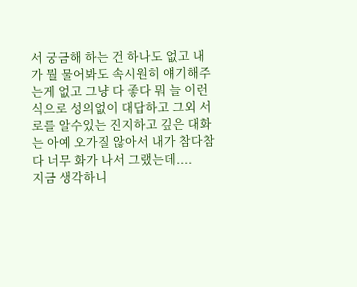서 궁금해 하는 건 하나도 없고 내가 뭘 물어봐도 속시원히 얘기해주는게 없고 그냥 다 좋다 뭐 늘 이런식으로 성의없이 대답하고 그외 서로를 알수있는 진지하고 깊은 대화는 아예 오가질 않아서 내가 참다참다 너무 화가 나서 그랬는데....
지금 생각하니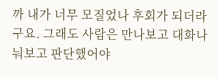까 내가 너무 모질었나 후회가 되더라구요. 그래도 사람은 만나보고 대화나눠보고 판단했어야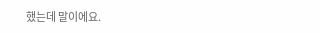했는데 말이에요.